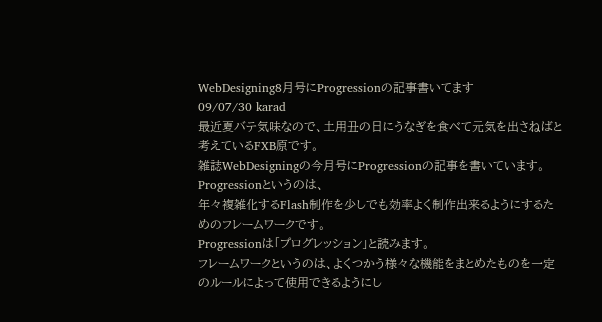WebDesigning8月号にProgressionの記事書いてます
09/07/30 karad
最近夏バテ気味なので、土用丑の日にうなぎを食べて元気を出さねばと考えているFXB原です。
雑誌WebDesigningの今月号にProgressionの記事を書いています。Progressionというのは、
年々複雑化するFlash制作を少しでも効率よく制作出来るようにするためのフレームワークです。
Progressionは「プログレッション」と読みます。
フレームワークというのは、よくつかう様々な機能をまとめたものを一定のルールによって使用できるようにし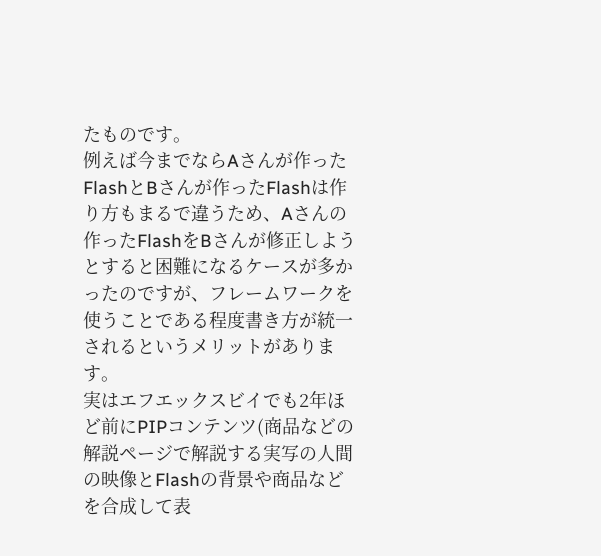たものです。
例えば今までならAさんが作ったFlashとBさんが作ったFlashは作り方もまるで違うため、Aさんの作ったFlashをBさんが修正しようとすると困難になるケースが多かったのですが、フレームワークを使うことである程度書き方が統一されるというメリットがあります。
実はエフエックスビイでも2年ほど前にPIPコンテンツ(商品などの解説ページで解説する実写の人間の映像とFlashの背景や商品などを合成して表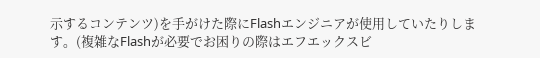示するコンテンツ)を手がけた際にFlashエンジニアが使用していたりします。(複雑なFlashが必要でお困りの際はエフエックスビ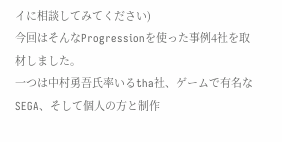イに相談してみてください)
今回はそんなProgressionを使った事例4社を取材しました。
一つは中村勇吾氏率いるtha社、ゲームで有名なSEGA、そして個人の方と制作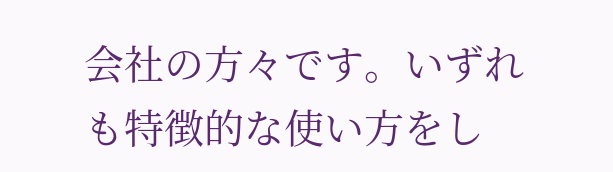会社の方々です。いずれも特徴的な使い方をし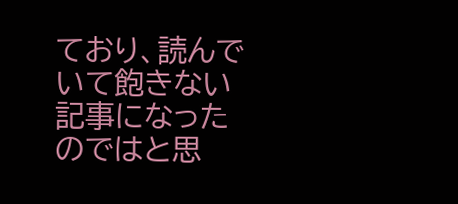ており、読んでいて飽きない記事になったのではと思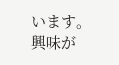います。
興味が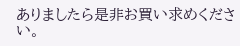ありましたら是非お買い求めください。